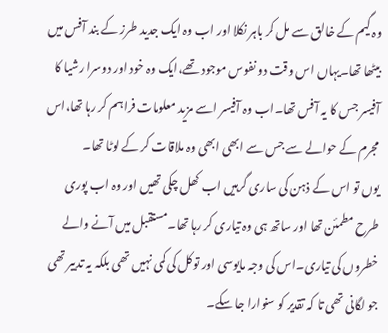وہ گیم کے خالق سے مل کر باہر نکلا اور اب وہ ایک جدید طرز کے بند آفس میں بیٹھا تھا۔یہاں اس وقت دو نفوس موجود تھے،ایک وہ خود اور دوسرا رشیا کا آفیسر جس کا یہ آفس تھا۔اب وہ آفیسر اسے مزید معلومات فراہم کر رہا تھا،اس مجرم کے حوالے سے جس سے ابھی ابھی وہ ملاقات کر کے لوٹا تھا۔
یوں تو اس کے ذہن کی ساری گرہیں اب کھل چکی تھیں اور وہ اب پوری طرح مطمئن تھا اور ساتھ ہی وہ تیاری کر رہا تھا۔مستقبل میں آنے والے خطروں کی تیاری۔اس کی وجہ مایوسی اور توکل کی کمی نہیں تھی بلکہ یہ تدبیر تھی جو لگانی تھی تا کہ تقدیر کو سنوارا جا سکے۔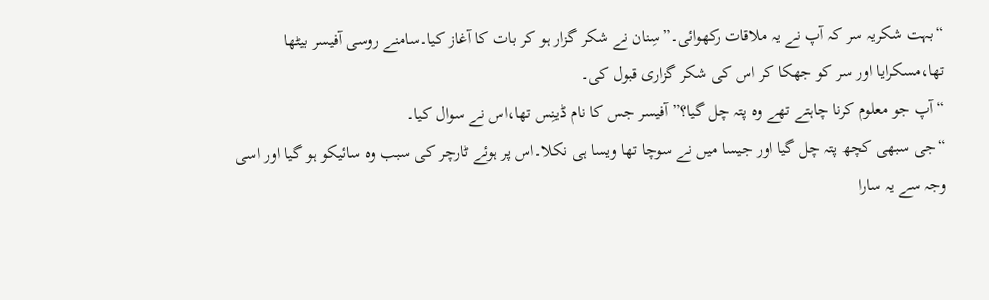“بہت شکریہ سر کہ آپ نے یہ ملاقات رکھوائی۔”سِنان نے شکر گزار ہو کر بات کا آغاز کیا۔سامنے روسی آفیسر بیٹھا تھا،مسکرایا اور سر کو جھکا کر اس کی شکر گزاری قبول کی۔
“آپ جو معلوم کرنا چاہتے تھے وہ پتہ چل گیا؟”آفیسر جس کا نام ڈینِس تھا،اس نے سوال کیا۔
“جی سبھی کچھ پتہ چل گیا اور جیسا میں نے سوچا تھا ویسا ہی نکلا۔اس پر ہوئے ٹارچر کی سبب وہ سائیکو ہو گیا اور اسی وجہ سے یہ سارا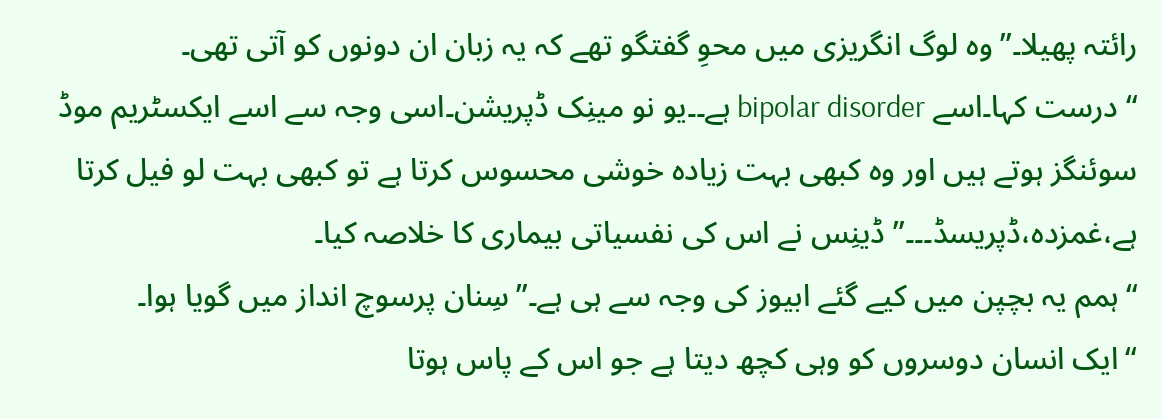رائتہ پھیلا۔”وہ لوگ انگریزی میں محوِ گفتگو تھے کہ یہ زبان ان دونوں کو آتی تھی۔
“درست کہا۔اسے bipolar disorder ہے۔۔یو نو مینِک ڈپریشن۔اسی وجہ سے اسے ایکسٹریم موڈ سوئنگز ہوتے ہیں اور وہ کبھی بہت زیادہ خوشی محسوس کرتا ہے تو کبھی بہت لو فیل کرتا ہے،غمزدہ،ڈپریسڈ۔۔۔”ڈینِس نے اس کی نفسیاتی بیماری کا خلاصہ کیا۔
“ہمم یہ بچپن میں کیے گئے ابیوز کی وجہ سے ہی ہے۔”سِنان پرسوچ انداز میں گویا ہوا۔
“ایک انسان دوسروں کو وہی کچھ دیتا ہے جو اس کے پاس ہوتا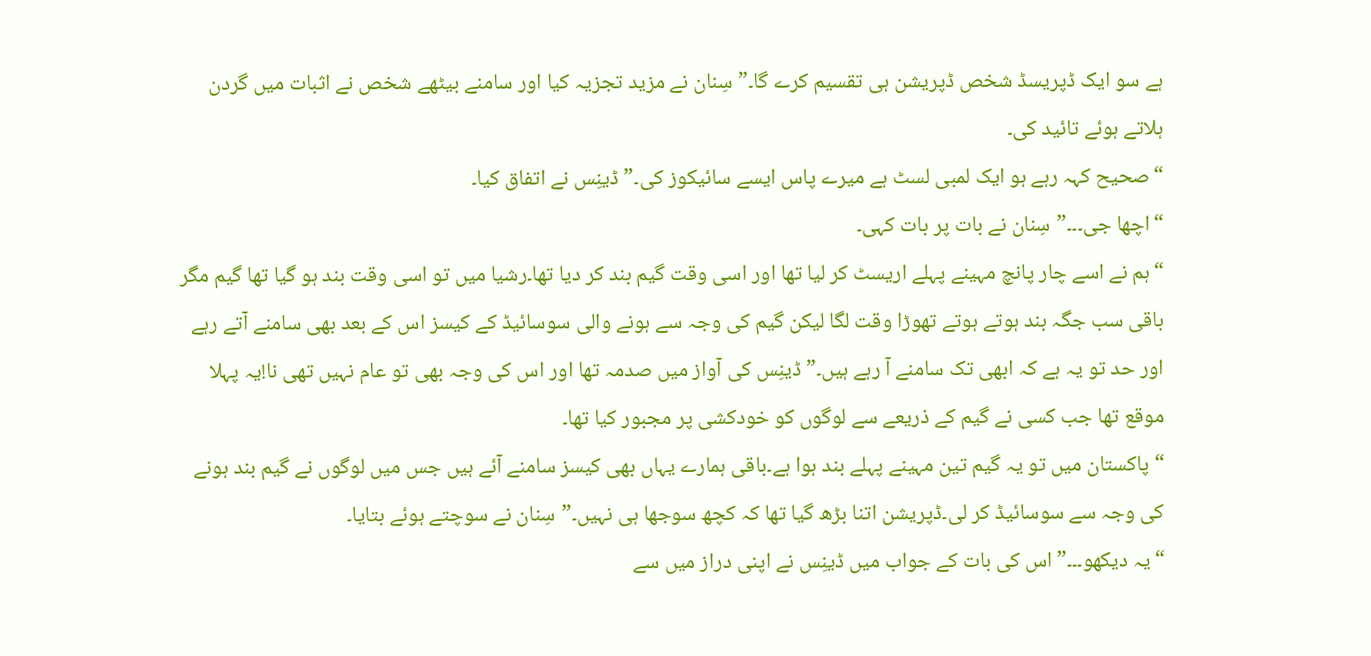ہے سو ایک ڈپریسڈ شخص ڈپریشن ہی تقسیم کرے گا۔”سِنان نے مزید تجزیہ کیا اور سامنے بیٹھے شخص نے اثبات میں گردن ہلاتے ہوئے تائید کی۔
“صحیح کہہ رہے ہو ایک لمبی لسٹ ہے میرے پاس ایسے سائیکوز کی۔”ڈینِس نے اتفاق کیا۔
“اچھا جی۔۔۔”سِنان نے بات پر بات کہی۔
“ہم نے اسے چار پانچ مہینے پہلے اریسٹ کر لیا تھا اور اسی وقت گیم بند کر دیا تھا۔رشیا میں تو اسی وقت بند ہو گیا تھا گیم مگر باقی سب جگہ بند ہوتے ہوتے تھوڑا وقت لگا لیکن گیم کی وجہ سے ہونے والی سوسائیڈ کے کیسز اس کے بعد بھی سامنے آتے رہے اور حد تو یہ ہے کہ ابھی تک سامنے آ رہے ہیں۔”ڈینِس کی آواز میں صدمہ تھا اور اس کی وجہ بھی تو عام نہیں تھی نا!یہ پہلا موقع تھا جب کسی نے گیم کے ذریعے سے لوگوں کو خودکشی پر مجبور کیا تھا۔
“پاکستان میں تو یہ گیم تین مہینے پہلے بند ہوا ہے۔باقی ہمارے یہاں بھی کیسز سامنے آئے ہیں جس میں لوگوں نے گیم بند ہونے کی وجہ سے سوسائیڈ کر لی۔ڈپریشن اتنا بڑھ گیا تھا کہ کچھ سوجھا ہی نہیں۔”سِنان نے سوچتے ہوئے بتایا۔
“یہ دیکھو۔۔۔”اس کی بات کے جواب میں ڈینِس نے اپنی دراز میں سے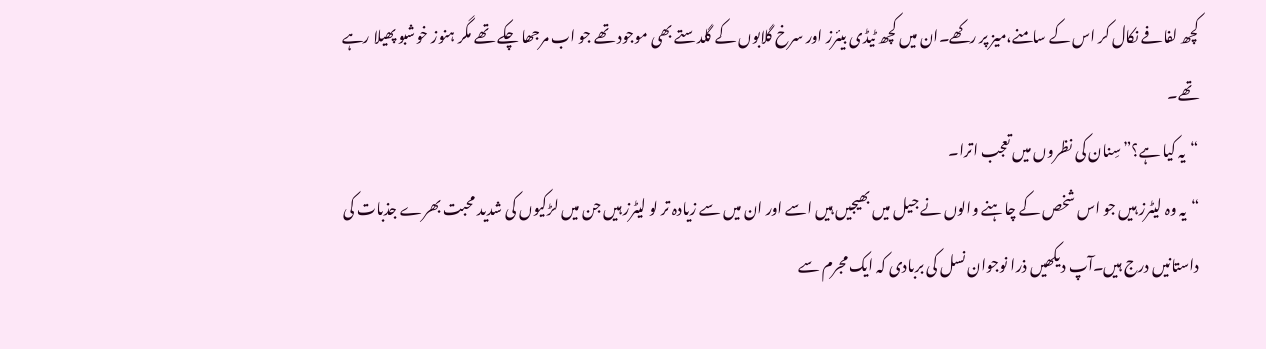کچھ لفافے نکال کر اس کے سامنے،میز پر رکھے۔ان میں کچھ ٹیڈی بیئرز اور سرخ گلابوں کے گلدستے بھی موجود تھے جو اب مرجھا چکے تھے مگر ہنوز خوشبو پھیلا رہے تھے۔
“یہ کیا ہے؟”سِنان کی نظروں میں تعجب اترا۔
“یہ وہ لیٹرز ہیں جو اس شخص کے چاہنے والوں نے جیل میں بھیجیں ہیں اسے اور ان میں سے زیادہ تر لو لیٹرز ہیں جن میں لڑکیوں کی شدید محبت بھرے جذبات کی داستانیں درج ہیں۔آپ دیکھیں ذرا نوجوان نسل کی بربادی کہ ایک مجرم سے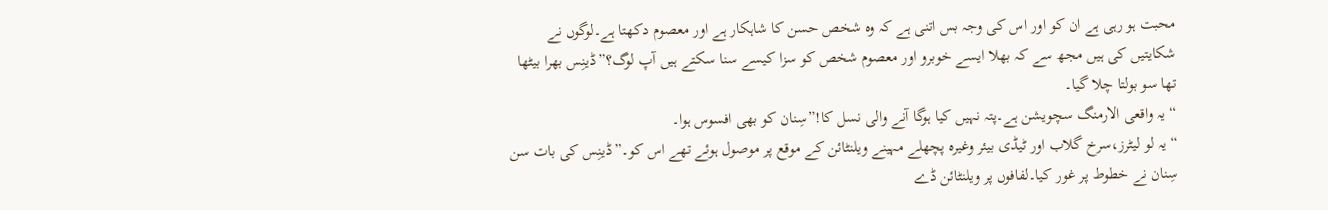محبت ہو رہی ہے ان کو اور اس کی وجہ بس اتنی ہے کہ وہ شخص حسن کا شاہکار ہے اور معصوم دکھتا ہے۔لوگوں نے شکایتیں کی ہیں مجھ سے کہ بھلا ایسے خوبرو اور معصوم شخص کو سزا کیسے سنا سکتے ہیں آپ لوگ؟”ڈینِس بھرا بیٹھا تھا سو بولتا چلا گیا۔
“یہ واقعی الارمنگ سچویشن ہے۔پتہ نہیں کیا ہوگا آنے والی نسل کا!”سِنان کو بھی افسوس ہوا۔
“یہ لو لیٹرز،سرخ گلاب اور ٹیڈی بیئر وغیرہ پچھلے مہینے ویلنٹائن کے موقع پر موصول ہوئے تھے اس کو۔”ڈینِس کی بات سن سِنان نے خطوط پر غور کیا۔لفافوں پر ویلنٹائن ڈے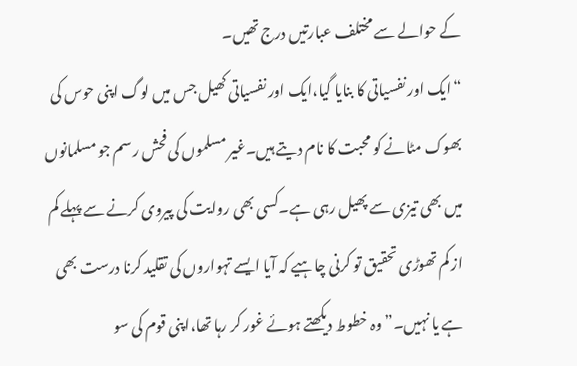کے حوالے سے مختلف عبارتیں درج تھیں۔
“ایک اور نفسیاتی کا بنایا گیا،ایک اور نفسیاتی کھیل جس میں لوگ اپنی حوس کی بھوک مٹانے کو محبت کا نام دیتے ہیں۔غیر مسلموں کی فحش رسم جو مسلمانوں میں بھی تیزی سے پھیل رہی ہے۔کسی بھی روایت کی پیروی کرنے سے پہلے کم از کم تھوڑی تحقیق تو کرنی چاہیے کہ آیا ایسے تہواروں کی تقلید کرنا درست بھی ہے یا نہیں۔”وہ خطوط دیکھتے ہوئے غور کر رہا تھا،اپنی قوم کی سو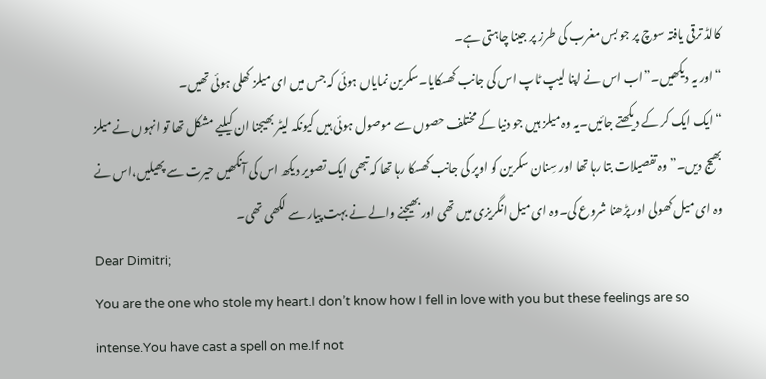کالڈ ترقی یافتہ سوچ پر جو بس مغرب کی طرز پر جینا چاہتی ہے۔
“اور یہ دیکھیں۔”اب اس نے اپنا لیپ ٹاپ اس کی جانب کھسکایا۔سکرین نمایاں ہوئی کہ جس میں ای میلز کھلی ہوئی تھیں۔
“ایک ایک کر کے دیکھتے جائیں۔یہ وہ میلز ہیں جو دنیا کے مختلف حصوں سے موصول ہوئی ہیں کیونکہ لیٹر بھیجنا ان کیلیے مشکل تھا تو انہوں نے میلز بھیج دیں۔”وہ تفصیلات بتا رہا تھا اور سِنان سکرین کو اوپر کی جانب کھسکا رہا تھا کہ تبھی ایک تصویر دیکھ اس کی آنکھیں حیرت سے پھیلیں،اس نے وہ ای میل کھولی اور پڑھنا شروع کی۔وہ ای میل انگریزی میں تھی اور بھیجنے والے نے بہت پیار سے لکھی تھی۔
Dear Dimitri;
You are the one who stole my heart.I don’t know how I fell in love with you but these feelings are so intense.You have cast a spell on me.If not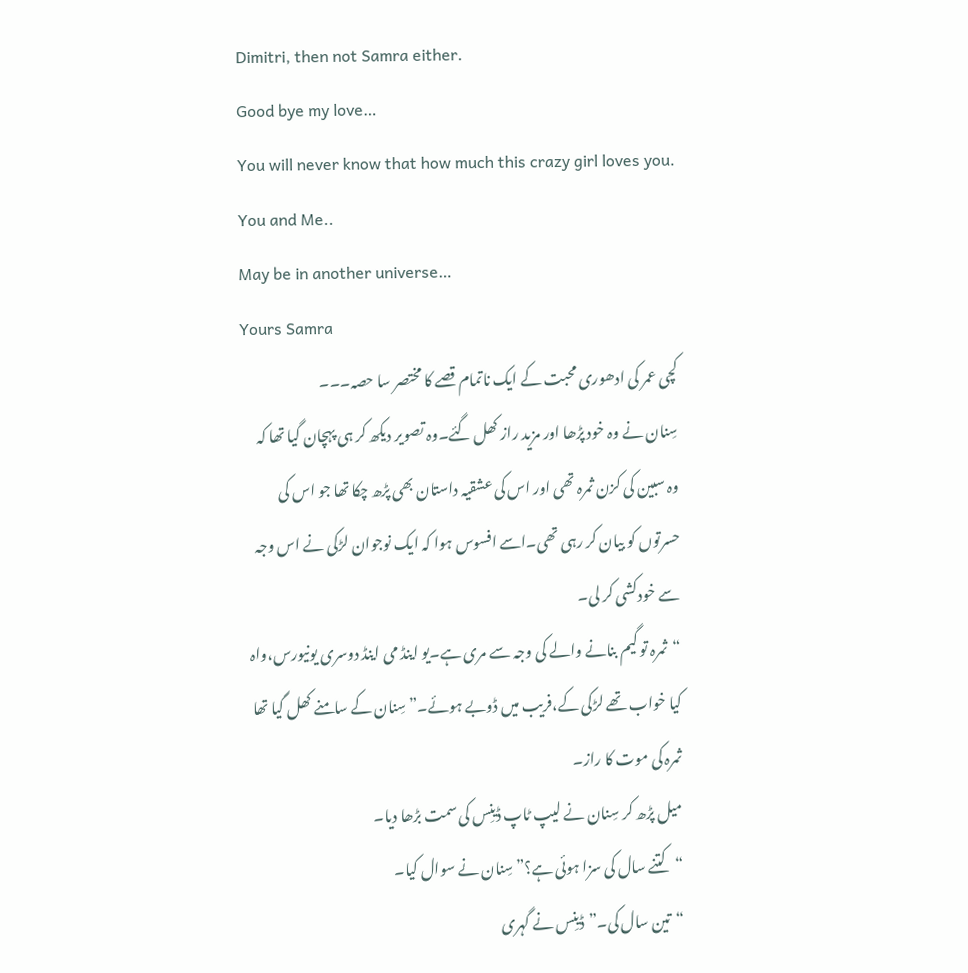Dimitri, then not Samra either.
Good bye my love…
You will never know that how much this crazy girl loves you.
You and Me..
May be in another universe…
Yours Samra
کچی عمر کی ادھوری محبت کے ایک ناتمام قصے کا مختصر سا حصہ۔۔۔
سِنان نے وہ خود پڑھا اور مزید راز کھل گئے۔وہ تصویر دیکھ کر ہی پہچان گیا تھا کہ وہ سبین کی کزن ثمرہ تھی اور اس کی عشقیہ داستان بھی پڑھ چکا تھا جو اس کی حسرتوں کو بیان کر رہی تھی۔اسے افسوس ہوا کہ ایک نوجوان لڑکی نے اس وجہ سے خودکشی کر لی۔
“ثمرہ تو گیم بنانے والے کی وجہ سے مری ہے۔یو اینڈ می اینڈ دوسری یونیورس،واہ کیا خواب تھے لڑکی کے،فریب میں ڈوبے ہوئے۔”سِنان کے سامنے کھل گیا تھا ثمرہ کی موت کا راز۔
میل پڑھ کر سِنان نے لیپ ٹاپ ڈینِس کی سمت بڑھا دیا۔
“کتنے سال کی سزا ہوئی ہے؟”سِنان نے سوال کیا۔
“تین سال کی۔”ڈینِس نے گہری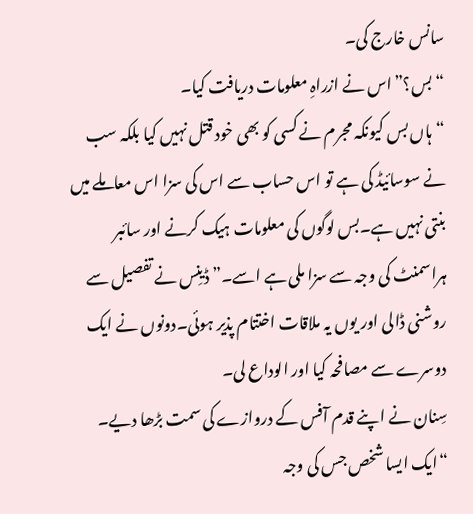سانس خارج کی۔
“بس؟”اس نے ازراہِ معلومات دریافت کیا۔
“ہاں بس کیونکہ مجرم نے کسی کو بھی خود قتل نہیں کیا بلکہ سب نے سوسائیڈ کی ہے تو اس حساب سے اس کی سزا اس معاملے میں بنتی نہیں ہے۔بس لوگوں کی معلومات ہیک کرنے اور سائبر ہراسمنٹ کی وجہ سے سزا ملی ہے اسے۔”ڈینِس نے تفصیل سے روشنی ڈالی اور یوں یہ ملاقات اختتام پذیر ہوئی۔دونوں نے ایک دوسرے سے مصافحہ کیا اور الوداع لی۔
سِنان نے اپنے قدم آفس کے دروازے کی سمت بڑھا دیے۔
“ایک ایسا شخص جس کی وجہ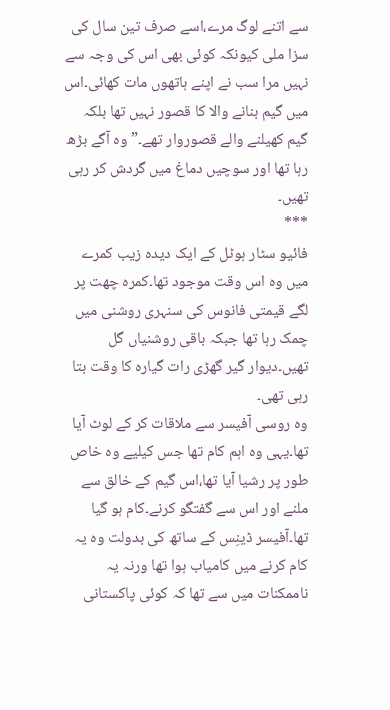سے اتنے لوگ مرے،اسے صرف تین سال کی سزا ملی کیونکہ کوئی بھی اس کی وجہ سے نہیں مرا سب نے اپنے ہاتھوں مات کھائی۔اس میں گیم بنانے والا کا قصور نہیں تھا بلکہ گیم کھیلنے والے قصوروار تھے۔”وہ آگے بڑھ رہا تھا اور سوچیں دماغ میں گردش کر رہی تھیں۔
***
فائیو سٹار ہوٹل کے ایک دیدہ زیب کمرے میں وہ اس وقت موجود تھا۔کمرہ چھت پر لگے قیمتی فانوس کی سنہری روشنی میں چمک رہا تھا جبکہ باقی روشنیاں گل تھیں۔دیوار گیر گھڑی رات گیارہ کا وقت بتا رہی تھی۔
وہ روسی آفیسر سے ملاقات کر کے لوٹ آیا تھا۔یہی وہ اہم کام تھا جس کیلیے وہ خاص طور پر رشیا آیا تھا،اس گیم کے خالق سے ملنے اور اس سے گفتگو کرنے۔کام ہو گیا تھا۔آفیسر ڈینِس کے ساتھ کی بدولت وہ یہ کام کرنے میں کامیاب ہوا تھا ورنہ یہ ناممکنات میں سے تھا کہ کوئی پاکستانی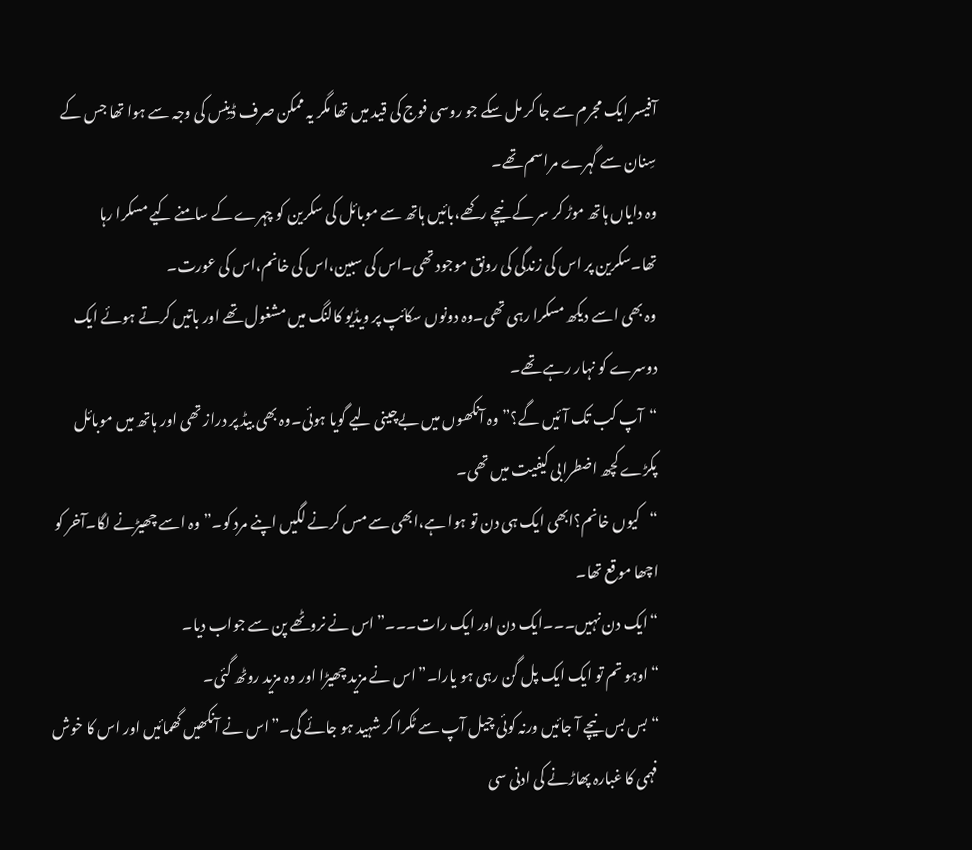آفیسر ایک مجرم سے جا کر مل سکے جو روسی فوج کی قید میں تھا مگر یہ ممکن صرف ڈینِس کی وجہ سے ہوا تھا جس کے سِنان سے گہرے مراسم تھے۔
وہ دایاں ہاتھ موڑ کر سر کے نیچے رکھے،بائیں ہاتھ سے موبائل کی سکرین کو چہرے کے سامنے کیے مسکرا رہا تھا۔سکرین پر اس کی زندگی کی رونق موجود تھی۔اس کی سبین،اس کی خانم،اس کی عورت۔
وہ بھی اسے دیکھ مسکرا رہی تھی۔وہ دونوں سکائپ پر ویڈیو کالنگ میں مشغول تھے اور باتیں کرتے ہوئے ایک دوسرے کو نہار رہے تھے۔
“آپ کب تک آئیں گے؟”وہ آنکھوں میں بےچینی لیے گویا ہوئی۔وہ بھی بیڈ پر دراز تھی اور ہاتھ میں موبائل پکڑے کچھ اضطرابی کیفیت میں تھی۔
“کیوں خانم؟ابھی ایک ہی دن تو ہوا ہے،ابھی سے مس کرنے لگیں اپنے مرد کو۔”وہ اسے چھیڑنے لگا۔آخر کو اچھا موقع تھا۔
“ایک دن نہیں۔۔۔ایک دن اور ایک رات۔۔۔”اس نے نروٹھے پن سے جواب دیا۔
“اوہو تم تو ایک ایک پل گن رہی ہو یارا۔”اس نے مزید چھیڑا اور وہ مزید روٹھ گئی۔
“بس بس نیچے آ جائیں ورنہ کوئی چیل آپ سے ٹکرا کر شہید ہو جائے گی۔”اس نے آنکھیں گھمائیں اور اس کا خوش فہمی کا غبارہ پھاڑنے کی ادنی سی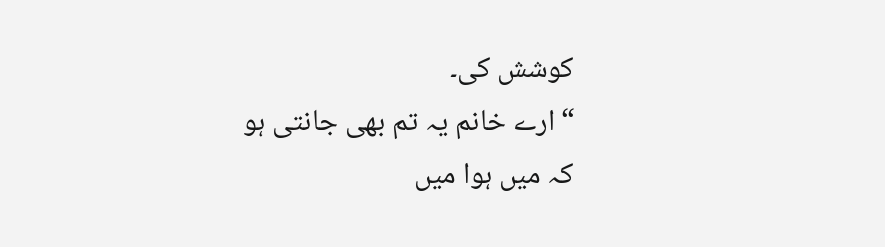کوشش کی۔
“ارے خانم یہ تم بھی جانتی ہو کہ میں ہوا میں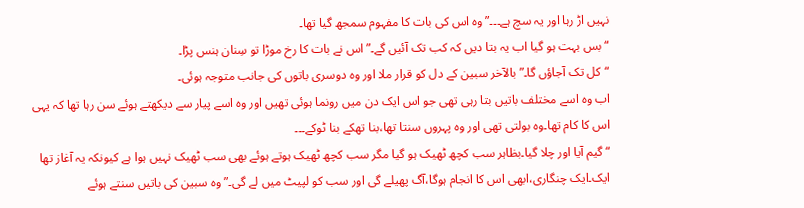نہیں اڑ رہا اور یہ سچ ہے۔۔۔”وہ اس کی بات کا مفہوم سمجھ گیا تھا۔
“بس بہت ہو گیا اب یہ بتا دیں کہ کب تک آئیں گے۔”اس نے بات کا رخ موڑا تو سِنان ہنس پڑا۔
“کل تک آجاؤں گا۔”بالآخر سبین کے دل کو قرار ملا اور وہ دوسری باتوں کی جانب متوجہ ہوئی۔
اب وہ اسے مختلف باتیں بتا رہی تھی جو اس ایک دن میں رونما ہوئی تھیں اور وہ اسے پیار سے دیکھتے ہوئے سن رہا تھا کہ یہی اس کا کام تھا۔وہ بولتی تھی اور وہ پہروں سنتا تھا،بنا تھکے بنا ٹوکے۔۔۔
“گیم آیا اور چلا گیا۔بظاہر سب کچھ ٹھیک ہو گیا مگر سب کچھ ٹھیک ہوتے ہوئے بھی سب ٹھیک نہیں ہوا ہے کیونکہ یہ آغاز تھا ایک۔ایک چنگاری،ابھی اس کا انجام ہوگا،آگ پھیلے گی اور سب کو لپیٹ میں لے گی۔”وہ سبین کی باتیں سنتے ہوئے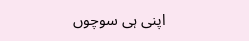اپنی ہی سوچوں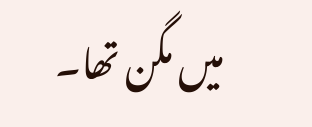میں مگن تھا۔